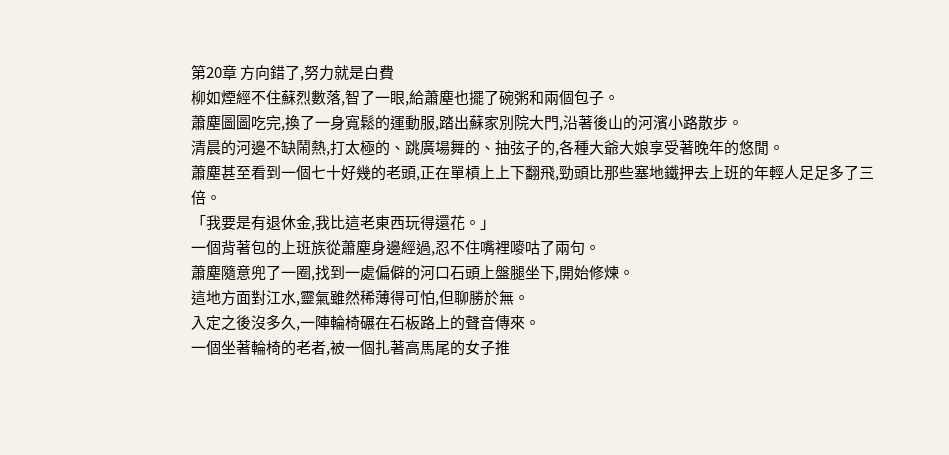第20章 方向錯了,努力就是白費
柳如煙經不住蘇烈數落,智了一眼,給蕭塵也擺了碗粥和兩個包子。
蕭塵圖圖吃完,換了一身寬鬆的運動服,踏出蘇家別院大門,沿著後山的河濱小路散步。
清晨的河邊不缺鬧熱,打太極的、跳廣場舞的、抽弦子的,各種大爺大娘享受著晚年的悠閒。
蕭塵甚至看到一個七十好幾的老頭,正在單槓上上下翻飛,勁頭比那些塞地鐵押去上班的年輕人足足多了三倍。
「我要是有退休金,我比這老東西玩得還花。」
一個背著包的上班族從蕭塵身邊經過,忍不住嘴裡嘜咕了兩句。
蕭塵隨意兜了一圈,找到一處偏僻的河口石頭上盤腿坐下,開始修煉。
這地方面對江水,靈氣雖然稀薄得可怕,但聊勝於無。
入定之後沒多久,一陣輪椅碾在石板路上的聲音傳來。
一個坐著輪椅的老者,被一個扎著高馬尾的女子推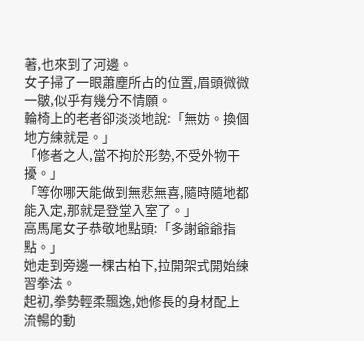著,也來到了河邊。
女子掃了一眼蕭塵所占的位置,眉頭微微一皺,似乎有幾分不情願。
輪椅上的老者卻淡淡地說:「無妨。換個地方練就是。」
「修者之人,當不拘於形勢,不受外物干擾。」
「等你哪天能做到無悲無喜,隨時隨地都能入定,那就是登堂入室了。」
高馬尾女子恭敬地點頭:「多謝爺爺指點。」
她走到旁邊一棵古柏下,拉開架式開始練習拳法。
起初,拳勢輕柔飄逸,她修長的身材配上流暢的動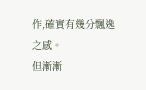作,確實有幾分飄逸之感。
但漸漸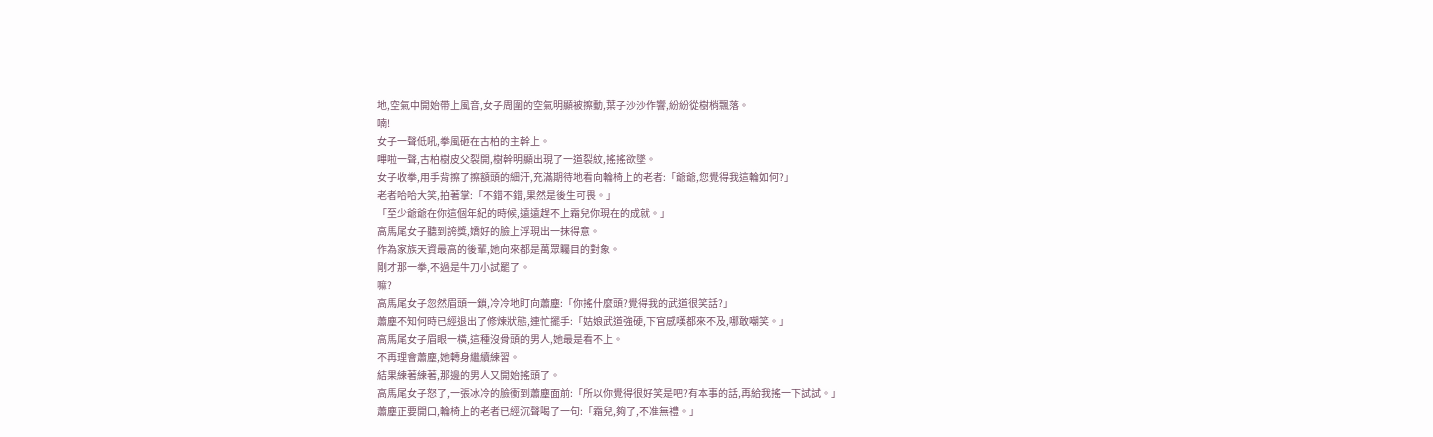地,空氣中開始帶上風音,女子周圍的空氣明顯被擦動,葉子沙沙作響,紛紛從樹梢飄落。
喃!
女子一聲低吼,拳風砸在古柏的主幹上。
嗶啦一聲,古柏樹皮父裂開,樹幹明顯出現了一道裂紋,搖搖欲墜。
女子收拳,用手背擦了擦額頭的細汗,充滿期待地看向輪椅上的老者:「爺爺,您覺得我這輪如何?」
老者哈哈大笑,拍著掌:「不錯不錯,果然是後生可畏。」
「至少爺爺在你這個年紀的時候,遠遠趕不上霜兒你現在的成就。」
高馬尾女子聽到誇獎,嬌好的臉上浮現出一抹得意。
作為家族天資最高的後輩,她向來都是萬眾矚目的對象。
剛才那一拳,不過是牛刀小試罷了。
嘛?
高馬尾女子忽然眉頭一鎖,冷冷地盯向蕭塵:「你搖什麼頭?覺得我的武道很笑話?」
蕭塵不知何時已經退出了修煉狀態,連忙擺手:「姑娘武道強硬,下官感嘆都來不及,哪敢嘲笑。」
高馬尾女子眉眼一橫,這種沒骨頭的男人,她最是看不上。
不再理會蕭塵,她轉身繼續練習。
結果練著練著,那邊的男人又開始搖頭了。
高馬尾女子怒了,一張冰冷的臉衝到蕭塵面前:「所以你覺得很好笑是吧?有本事的話,再給我搖一下試試。」
蕭塵正要開口,輪椅上的老者已經沉聲喝了一句:「霜兒,夠了,不准無禮。」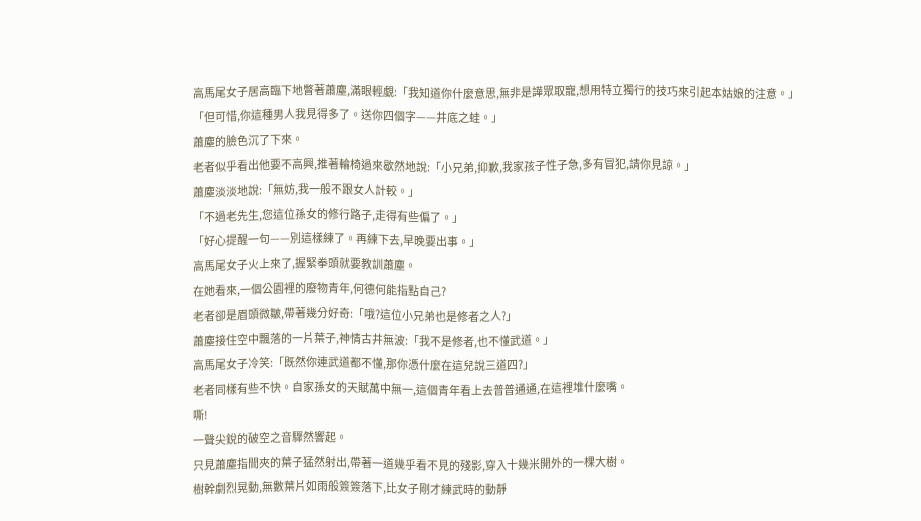高馬尾女子居高臨下地瞥著蕭塵,滿眼輕覷:「我知道你什麼意思,無非是譁眾取寵,想用特立獨行的技巧來引起本姑娘的注意。」
「但可惜,你這種男人我見得多了。送你四個字——井底之蛙。」
蕭塵的臉色沉了下來。
老者似乎看出他要不高興,推著輪椅過來歇然地說:「小兄弟,抑歉,我家孩子性子急,多有冒犯,請你見諒。」
蕭塵淡淡地說:「無妨,我一般不跟女人計較。」
「不過老先生,您這位孫女的修行路子,走得有些偏了。」
「好心提醒一句——別這樣練了。再練下去,早晚要出事。」
高馬尾女子火上來了,握緊拳頭就要教訓蕭塵。
在她看來,一個公園裡的廢物青年,何德何能指點自己?
老者卻是眉頭微皺,帶著幾分好奇:「哦?這位小兄弟也是修者之人?」
蕭塵接住空中飄落的一片葉子,神情古井無波:「我不是修者,也不懂武道。」
高馬尾女子冷笑:「既然你連武道都不懂,那你憑什麼在這兒說三道四?」
老者同樣有些不快。自家孫女的天賦萬中無一,這個青年看上去普普通通,在這裡堆什麼嘴。
嘶!
一聲尖銳的破空之音驟然響起。
只見蕭塵指間夾的葉子猛然射出,帶著一道幾乎看不見的殘影,穿入十幾米開外的一棵大樹。
樹幹劇烈晃動,無數葉片如雨般簽簽落下,比女子剛才練武時的動靜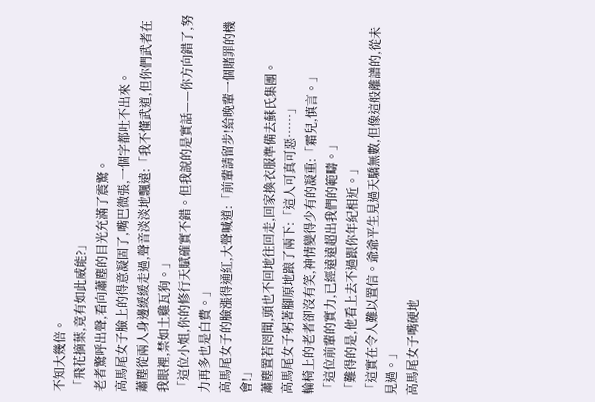不知大幾倍。
「飛花摘葉,竟有如此威能?」
老者驚呼出聲,看向蕭塵的目光充滿了震驚。
高馬尾女子臉上的得意凝固了,嘴巴微張,一個字都吐不出來。
蕭塵從兩人身邊緩緩走過,聲音淡淡地飄遠:「我不懂武道,但你們武者在我眼裡,禁如土雞瓦狗。」
「這位小姐,你的修行天賦確實不錯。但我說的是實話——你方向錯了,努力再多也是白費。」
高馬尾女子的臉漲得通紅,大聲喊道:「前輩請留步!給晚輩一個賭罪的機會!」
蕭塵置若罔聞,頭也不回地往回走,回家換衣服準備去蘇氏集團。
高馬尾女子躬著腳原地踉了兩下:「這人可真可惡……」
輪椅上的老者卻沒有笑,神情變得少有的凝重:「霜兒,慎言。」
「這位前輩的實力,已經遠遠超出我們的範疇。」
「難得的是,他看上去不過跟你年紀相近。」
「這實在令人難以置信。爺爺平生見過天驕無數,但像這般離譜的,從未見過。」
高馬尾女子嘴硬地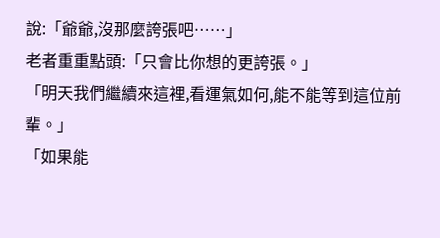說:「爺爺,沒那麼誇張吧……」
老者重重點頭:「只會比你想的更誇張。」
「明天我們繼續來這裡,看運氣如何,能不能等到這位前輩。」
「如果能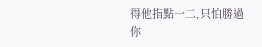得他指點一二,只怕勝過你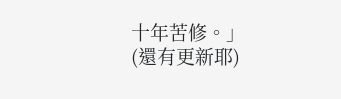十年苦修。」
(還有更新耶)